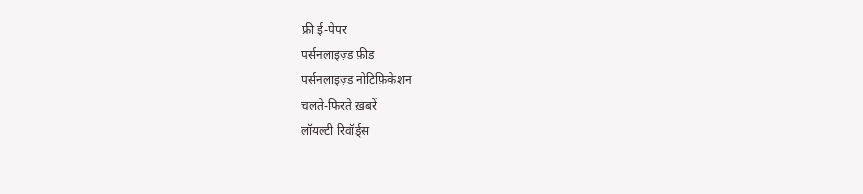फ्री ई-पेपर
पर्सनलाइज़्ड फ़ीड
पर्सनलाइज़्ड नोटिफ़िकेशन
चलते-फिरते ख़बरें
लॉयल्टी रिवॉर्ड्स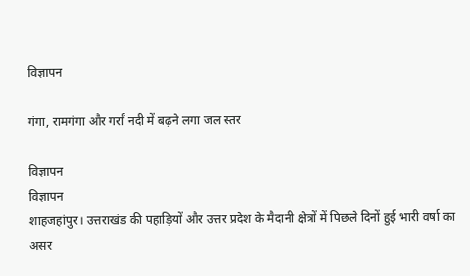विज्ञापन

गंगा, रामगंगा और गर्रां नदी में बढ़ने लगा जल स्तर

विज्ञापन
विज्ञापन
शाहजहांपुर। उत्तराखंड की पहाड़ियों और उत्तर प्रदेश के मैदानी क्षेत्रों में पिछले दिनों हुई भारी वर्षा का असर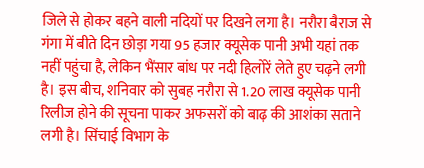जिले से होकर बहने वाली नदियों पर दिखने लगा है। नरौरा बैराज से गंगा में बीते दिन छोड़ा गया 95 हजार क्यूसेक पानी अभी यहां तक नहीं पहुंचा है, लेकिन भैंसार बांध पर नदी हिलोरें लेते हुए चढ़ने लगी है। इस बीच, शनिवार को सुबह नरौरा से 1.20 लाख क्यूसेक पानी रिलीज होने की सूचना पाकर अफसरों को बाढ़ की आशंका सताने लगी है। सिंचाई विभाग के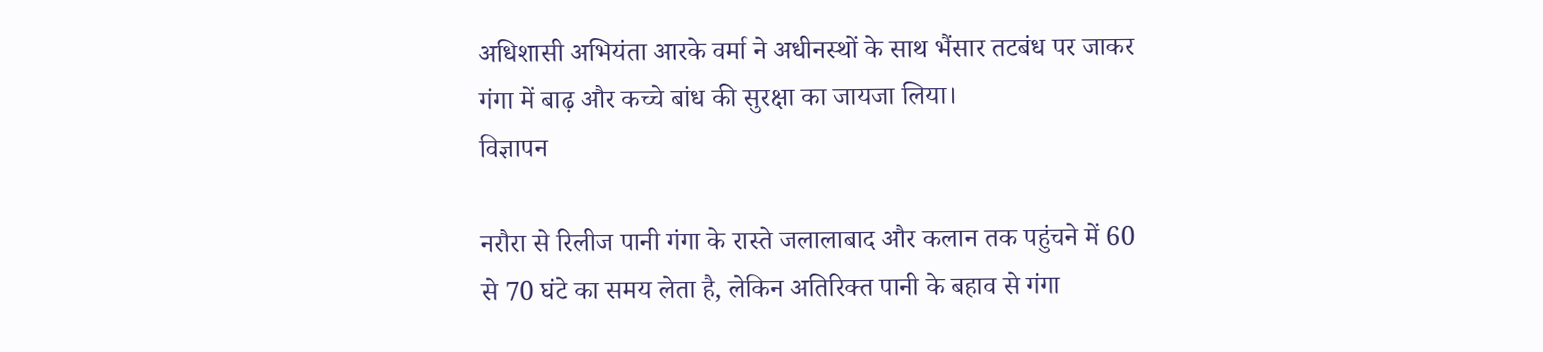अधिशासी अभियंता आरके वर्मा ने अधीनस्थों के साथ भैंसार तटबंध पर जाकर गंगा में बाढ़ और कच्चे बांध की सुरक्षा का जायजा लिया।
विज्ञापन

नरौरा से रिलीज पानी गंगा के रास्ते जलालाबाद और कलान तक पहुंचने में 60 से 70 घंटे का समय लेता है, लेकिन अतिरिक्त पानी के बहाव से गंगा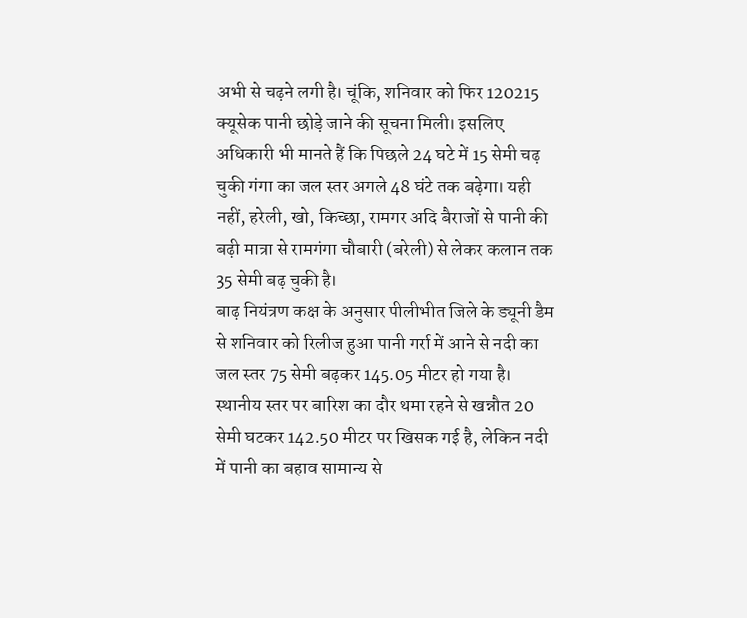अभी से चढ़ने लगी है। चूंकि, शनिवार को फिर 120215 क्यूसेक पानी छोड़े जाने की सूचना मिली। इसलिए अधिकारी भी मानते हैं कि पिछले 24 घटे में 15 सेमी चढ़ चुकी गंगा का जल स्तर अगले 48 घंटे तक बढ़ेगा। यही नहीं, हरेली, खो, किच्छा, रामगर अदि बैराजों से पानी की बढ़ी मात्रा से रामगंगा चौबारी (बरेली) से लेकर कलान तक 35 सेमी बढ़ चुकी है।
बाढ़ नियंत्रण कक्ष के अनुसार पीलीभीत जिले के ड्यूनी डैम से शनिवार को रिलीज हुआ पानी गर्रा में आने से नदी का जल स्तर 75 सेमी बढ़कर 145.05 मीटर हो गया है। स्थानीय स्तर पर बारिश का दौर थमा रहने से खन्नौत 20 सेमी घटकर 142.50 मीटर पर खिसक गई है, लेकिन नदी में पानी का बहाव सामान्य से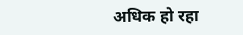अधिक हो रहा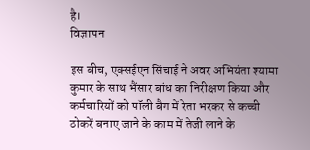है।
विज्ञापन

इस बीच, एक्सईएन सिंचाई ने अवर अभियंता श्यामा कुमार के साथ भैंसार बांध का निरीक्षण किया और कर्मचारियों को पॉली बैग में रेता भरकर से कच्ची ठोकरें बनाए जाने के काम में तेजी लाने के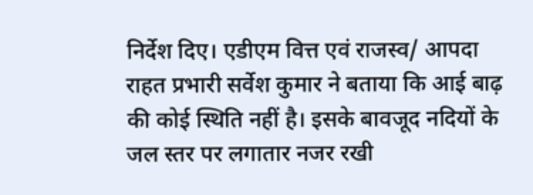निर्देश दिए। एडीएम वित्त एवं राजस्व/ आपदा राहत प्रभारी सर्वेश कुमार ने बताया कि आई बाढ़ की कोई स्थिति नहीं है। इसके बावजूद नदियों के जल स्तर पर लगातार नजर रखी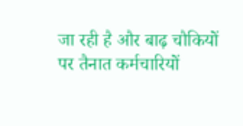जा रही है और बाढ़ चौकियों पर तैनात कर्मचारियों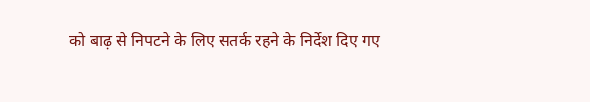को बाढ़ से निपटने के लिए सतर्क रहने के निर्देश दिए गए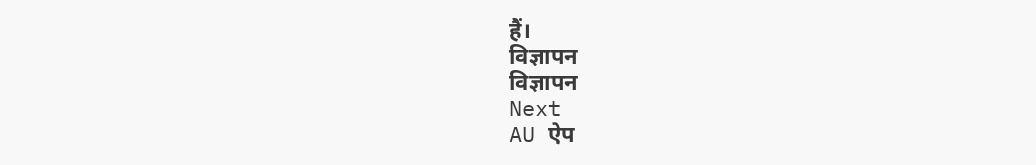हैं।
विज्ञापन
विज्ञापन
Next
AU ऐप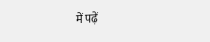में पढ़ें